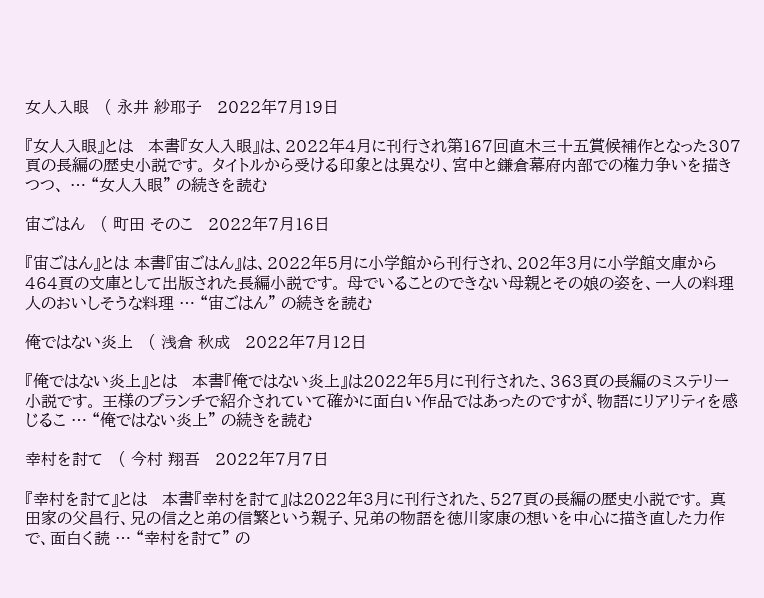女人入眼   ( 永井 紗耶子   2022年7月19日

『女人入眼』とは   本書『女人入眼』は、2022年4月に刊行され第167回直木三十五賞候補作となった307頁の長編の歴史小説です。 タイトルから受ける印象とは異なり、宮中と鎌倉幕府内部での権力争いを描きつつ、 … “女人入眼” の続きを読む

宙ごはん   ( 町田 そのこ   2022年7月16日

『宙ごはん』とは 本書『宙ごはん』は、2022年5月に小学館から刊行され、202年3月に小学館文庫から464頁の文庫として出版された長編小説です。 母でいることのできない母親とその娘の姿を、一人の料理人のおいしそうな料理 … “宙ごはん” の続きを読む

俺ではない炎上   ( 浅倉 秋成   2022年7月12日

『俺ではない炎上』とは   本書『俺ではない炎上』は2022年5月に刊行された、363頁の長編のミステリー小説です。 王様のブランチで紹介されていて確かに面白い作品ではあったのですが、物語にリアリティを感じるこ … “俺ではない炎上” の続きを読む

幸村を討て   ( 今村 翔吾   2022年7月7日

『幸村を討て』とは   本書『幸村を討て』は2022年3月に刊行された、527頁の長編の歴史小説です。 真田家の父昌行、兄の信之と弟の信繁という親子、兄弟の物語を徳川家康の想いを中心に描き直した力作で、面白く読 … “幸村を討て” の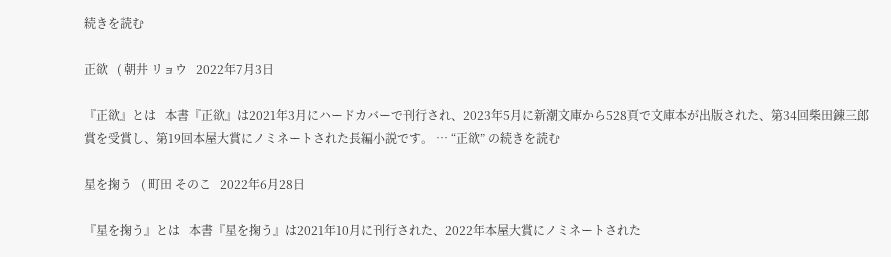続きを読む

正欲   ( 朝井 リョウ   2022年7月3日

『正欲』とは   本書『正欲』は2021年3月にハードカバーで刊行され、2023年5月に新潮文庫から528頁で文庫本が出版された、第34回柴田錬三郎賞を受賞し、第19回本屋大賞にノミネートされた長編小説です。 … “正欲” の続きを読む

星を掬う   ( 町田 そのこ   2022年6月28日

『星を掬う』とは   本書『星を掬う』は2021年10月に刊行された、2022年本屋大賞にノミネートされた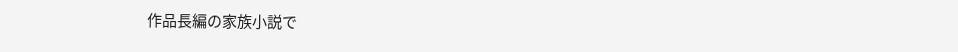作品長編の家族小説で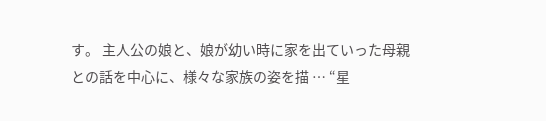す。 主人公の娘と、娘が幼い時に家を出ていった母親との話を中心に、様々な家族の姿を描 … “星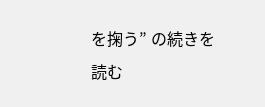を掬う” の続きを読む